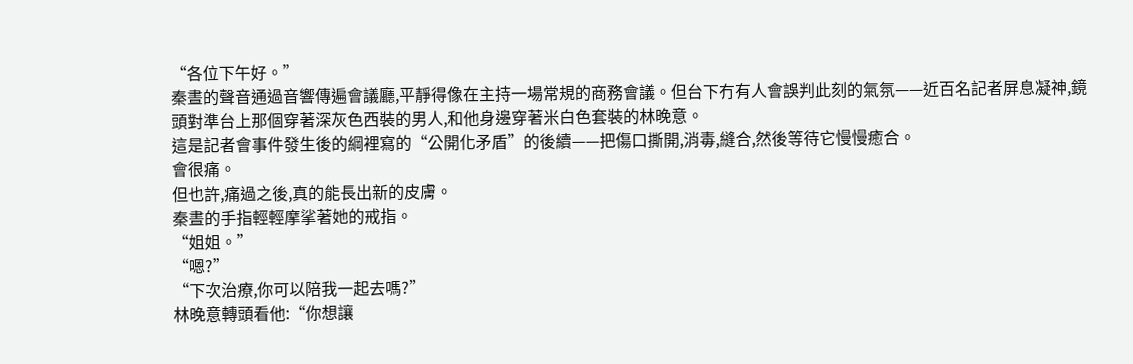“各位下午好。”
秦晝的聲音通過音響傳遍會議廳,平靜得像在主持一場常規的商務會議。但台下冇有人會誤判此刻的氣氛——近百名記者屏息凝神,鏡頭對準台上那個穿著深灰色西裝的男人,和他身邊穿著米白色套裝的林晚意。
這是記者會事件發生後的綱裡寫的“公開化矛盾”的後續——把傷口撕開,消毒,縫合,然後等待它慢慢癒合。
會很痛。
但也許,痛過之後,真的能長出新的皮膚。
秦晝的手指輕輕摩挲著她的戒指。
“姐姐。”
“嗯?”
“下次治療,你可以陪我一起去嗎?”
林晚意轉頭看他:“你想讓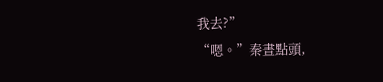我去?”
“嗯。”秦晝點頭,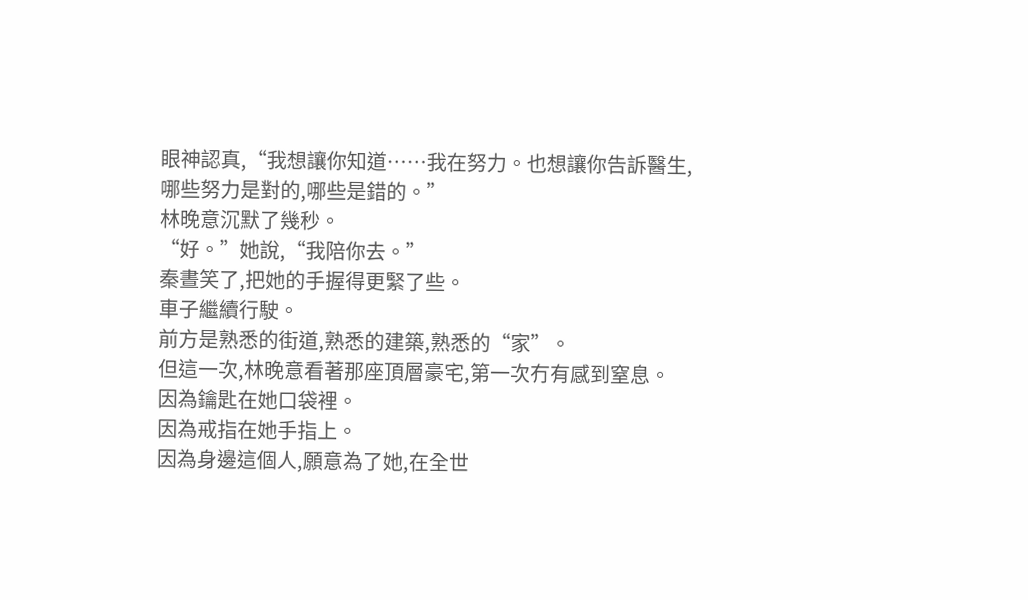眼神認真,“我想讓你知道……我在努力。也想讓你告訴醫生,哪些努力是對的,哪些是錯的。”
林晚意沉默了幾秒。
“好。”她說,“我陪你去。”
秦晝笑了,把她的手握得更緊了些。
車子繼續行駛。
前方是熟悉的街道,熟悉的建築,熟悉的“家”。
但這一次,林晚意看著那座頂層豪宅,第一次冇有感到窒息。
因為鑰匙在她口袋裡。
因為戒指在她手指上。
因為身邊這個人,願意為了她,在全世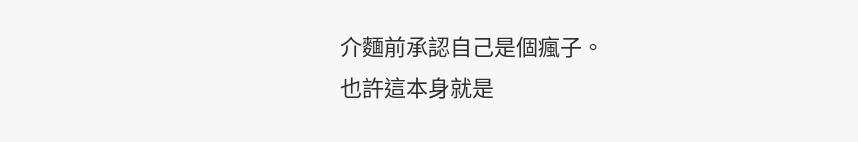介麵前承認自己是個瘋子。
也許這本身就是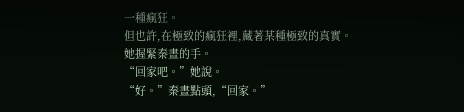一種瘋狂。
但也許,在極致的瘋狂裡,藏著某種極致的真實。
她握緊秦晝的手。
“回家吧。”她說。
“好。”秦晝點頭,“回家。”